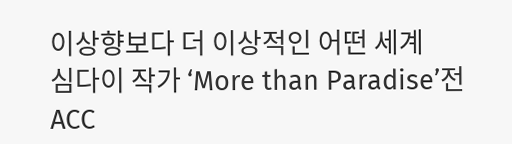이상향보다 더 이상적인 어떤 세계
심다이 작가 ‘More than Paradise’전
ACC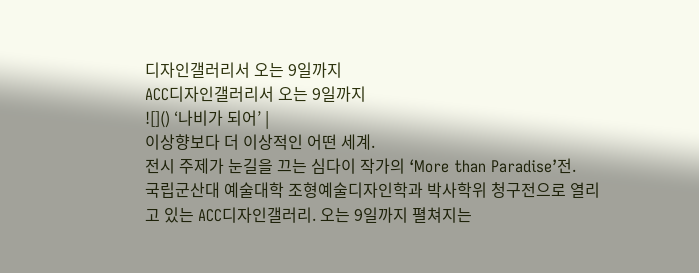디자인갤러리서 오는 9일까지
ACC디자인갤러리서 오는 9일까지
![]() ‘나비가 되어’ |
이상향보다 더 이상적인 어떤 세계.
전시 주제가 눈길을 끄는 심다이 작가의 ‘More than Paradise’전.
국립군산대 예술대학 조형예술디자인학과 박사학위 청구전으로 열리고 있는 ACC디자인갤러리. 오는 9일까지 펼쳐지는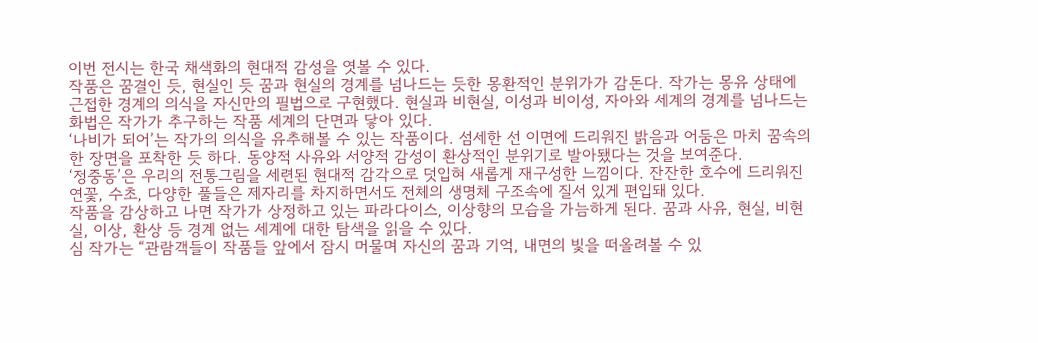이번 전시는 한국 채색화의 현대적 감성을 엿볼 수 있다.
작품은 꿈결인 듯, 현실인 듯 꿈과 현실의 경계를 넘나드는 듯한 몽환적인 분위가가 감돈다. 작가는 몽유 상태에 근접한 경계의 의식을 자신만의 필법으로 구현했다. 현실과 비현실, 이성과 비이성, 자아와 세계의 경계를 넘나드는 화법은 작가가 추구하는 작품 세계의 단면과 닿아 있다.
‘나비가 되어’는 작가의 의식을 유추해볼 수 있는 작품이다. 섬세한 선 이면에 드리워진 밝음과 어둠은 마치 꿈속의 한 장면을 포착한 듯 하다. 동양적 사유와 서양적 감성이 환상적인 분위기로 발아됐다는 것을 보여준다.
‘정중동’은 우리의 전통그림을 세련된 현대적 감각으로 덧입혀 새롭게 재구성한 느낌이다. 잔잔한 호수에 드리워진 연꽃, 수초, 다양한 풀들은 제자리를 차지하면서도 전체의 생명체 구조속에 질서 있게 편입돼 있다.
작품을 감상하고 나면 작가가 상정하고 있는 파라다이스, 이상향의 모습을 가늠하게 된다. 꿈과 사유, 현실, 비현실, 이상, 환상 등 경계 없는 세계에 대한 탐색을 읽을 수 있다.
심 작가는 “관람객들이 작품들 앞에서 잠시 머물며 자신의 꿈과 기억, 내면의 빛을 떠올려볼 수 있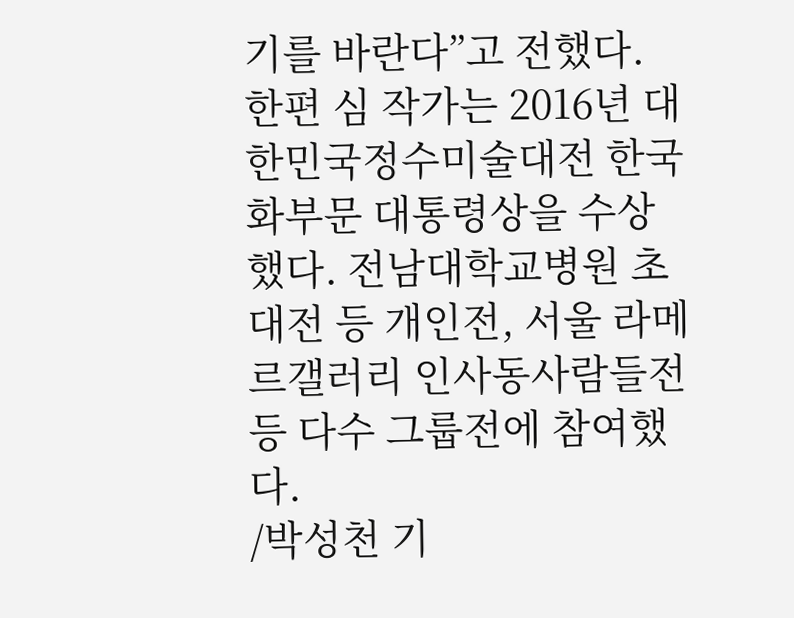기를 바란다”고 전했다.
한편 심 작가는 2016년 대한민국정수미술대전 한국화부문 대통령상을 수상했다. 전남대학교병원 초대전 등 개인전, 서울 라메르갤러리 인사동사람들전 등 다수 그룹전에 참여했다.
/박성천 기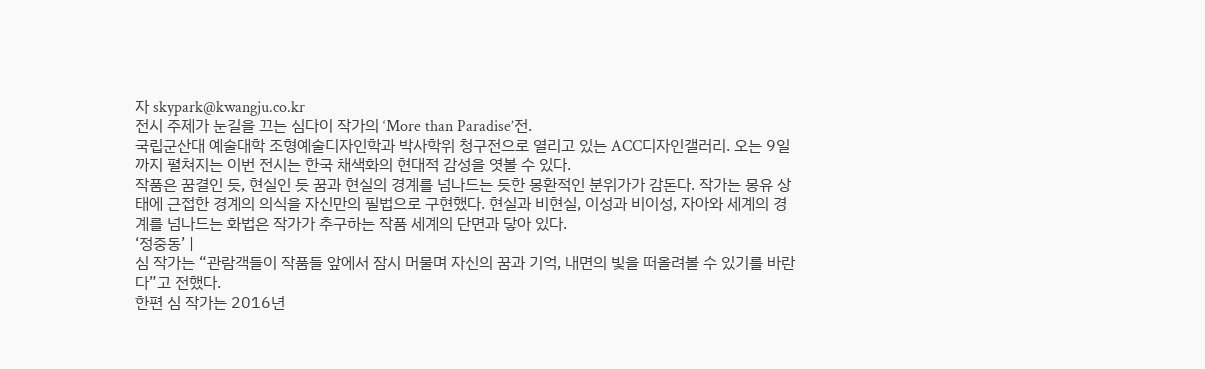자 skypark@kwangju.co.kr
전시 주제가 눈길을 끄는 심다이 작가의 ‘More than Paradise’전.
국립군산대 예술대학 조형예술디자인학과 박사학위 청구전으로 열리고 있는 ACC디자인갤러리. 오는 9일까지 펼쳐지는 이번 전시는 한국 채색화의 현대적 감성을 엿볼 수 있다.
작품은 꿈결인 듯, 현실인 듯 꿈과 현실의 경계를 넘나드는 듯한 몽환적인 분위가가 감돈다. 작가는 몽유 상태에 근접한 경계의 의식을 자신만의 필법으로 구현했다. 현실과 비현실, 이성과 비이성, 자아와 세계의 경계를 넘나드는 화법은 작가가 추구하는 작품 세계의 단면과 닿아 있다.
‘정중동’ |
심 작가는 “관람객들이 작품들 앞에서 잠시 머물며 자신의 꿈과 기억, 내면의 빛을 떠올려볼 수 있기를 바란다”고 전했다.
한편 심 작가는 2016년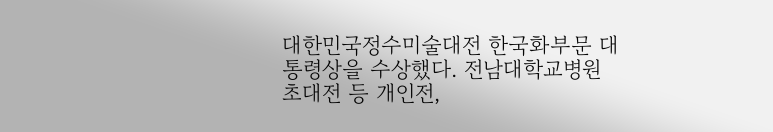대한민국정수미술대전 한국화부문 대통령상을 수상했다. 전남대학교병원 초대전 등 개인전,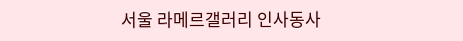서울 라메르갤러리 인사동사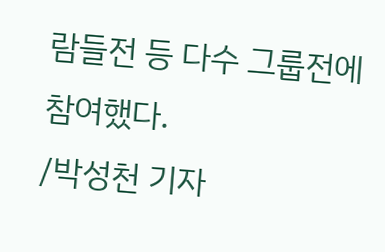람들전 등 다수 그룹전에 참여했다.
/박성천 기자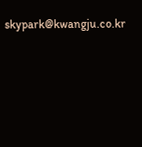skypark@kwangju.co.kr